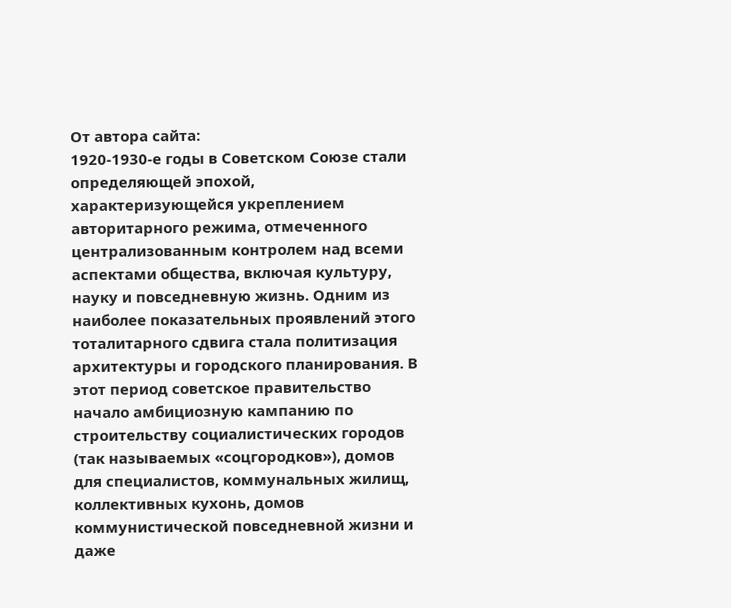От автора сайта:
1920-1930-е годы в Советском Союзе стали определяющей эпохой, характеризующейся укреплением авторитарного режима, отмеченного централизованным контролем над всеми аспектами общества, включая культуру, науку и повседневную жизнь. Одним из наиболее показательных проявлений этого тоталитарного сдвига стала политизация архитектуры и городского планирования. В этот период советское правительство начало амбициозную кампанию по строительству социалистических городов (так называемых «соцгородков»), домов для специалистов, коммунальных жилищ, коллективных кухонь, домов коммунистической повседневной жизни и даже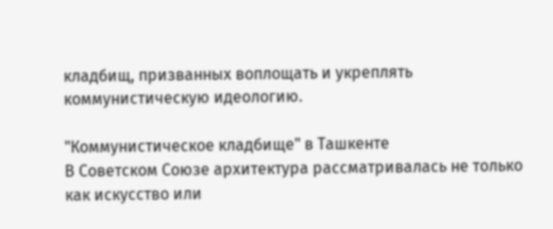кладбищ, призванных воплощать и укреплять коммунистическую идеологию.

"Коммунистическое кладбище" в Ташкенте
В Советском Союзе архитектура рассматривалась не только как искусство или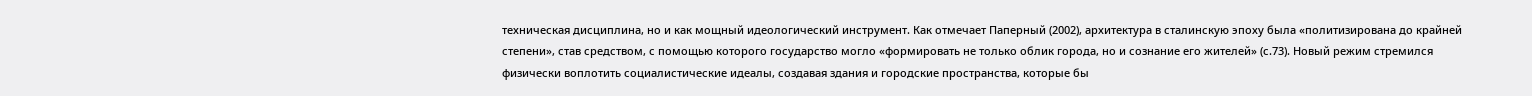техническая дисциплина, но и как мощный идеологический инструмент. Как отмечает Паперный (2002), архитектура в сталинскую эпоху была «политизирована до крайней степени», став средством, с помощью которого государство могло «формировать не только облик города, но и сознание его жителей» (с.73). Новый режим стремился физически воплотить социалистические идеалы, создавая здания и городские пространства, которые бы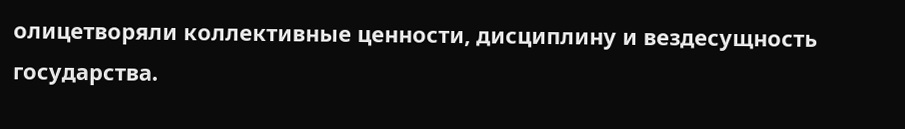олицетворяли коллективные ценности, дисциплину и вездесущность государства.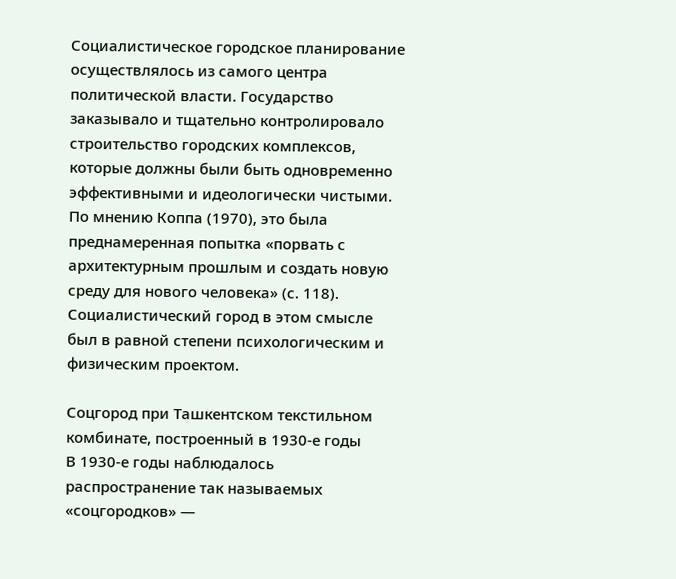Социалистическое городское планирование осуществлялось из самого центра политической власти. Государство заказывало и тщательно контролировало строительство городских комплексов, которые должны были быть одновременно эффективными и идеологически чистыми. По мнению Коппа (1970), это была преднамеренная попытка «порвать с архитектурным прошлым и создать новую среду для нового человека» (с. 118). Социалистический город в этом смысле был в равной степени психологическим и физическим проектом.

Соцгород при Ташкентском текстильном комбинате, построенный в 1930-е годы
В 1930-е годы наблюдалось распространение так называемых «соцгородков» —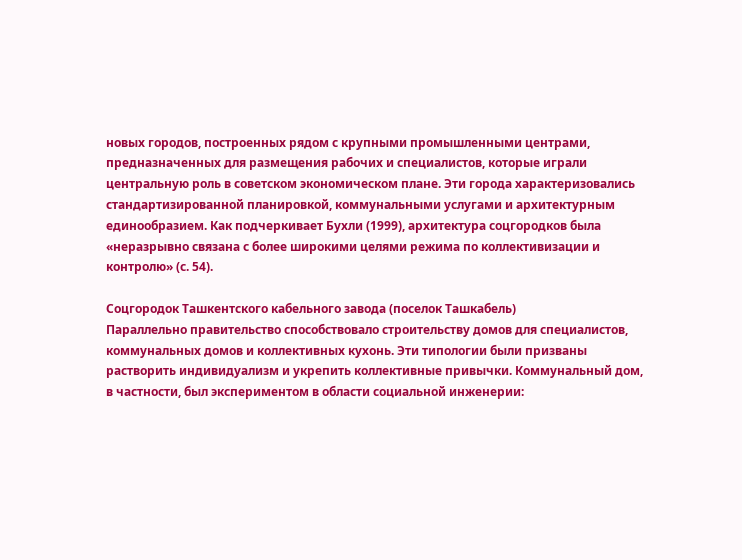новых городов, построенных рядом с крупными промышленными центрами, предназначенных для размещения рабочих и специалистов, которые играли центральную роль в советском экономическом плане. Эти города характеризовались стандартизированной планировкой, коммунальными услугами и архитектурным единообразием. Как подчеркивает Бухли (1999), архитектура соцгородков была «неразрывно связана с более широкими целями режима по коллективизации и контролю» (с. 54).

Соцгородок Ташкентского кабельного завода (поселок Ташкабель)
Параллельно правительство способствовало строительству домов для специалистов, коммунальных домов и коллективных кухонь. Эти типологии были призваны растворить индивидуализм и укрепить коллективные привычки. Коммунальный дом, в частности, был экспериментом в области социальной инженерии: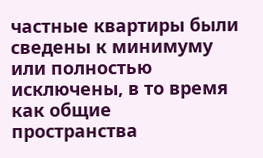частные квартиры были сведены к минимуму или полностью исключены, в то время как общие пространства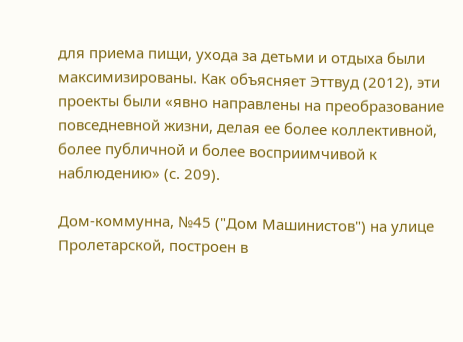для приема пищи, ухода за детьми и отдыха были максимизированы. Как объясняет Эттвуд (2012), эти проекты были «явно направлены на преобразование повседневной жизни, делая ее более коллективной, более публичной и более восприимчивой к наблюдению» (с. 209).

Дом-коммунна, №45 ("Дом Машинистов") на улице Пролетарской, построен в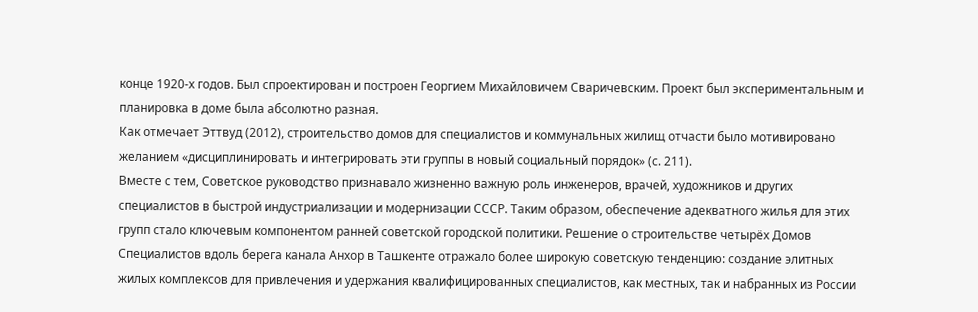конце 1920-х годов. Был спроектирован и построен Георгием Михайловичем Сваричевским. Проект был экспериментальным и планировка в доме была абсолютно разная.
Как отмечает Эттвуд (2012), строительство домов для специалистов и коммунальных жилищ отчасти было мотивировано желанием «дисциплинировать и интегрировать эти группы в новый социальный порядок» (с. 211).
Вместе с тем, Советское руководство признавало жизненно важную роль инженеров, врачей, художников и других специалистов в быстрой индустриализации и модернизации СССР. Таким образом, обеспечение адекватного жилья для этих групп стало ключевым компонентом ранней советской городской политики. Решение о строительстве четырёх Домов Специалистов вдоль берега канала Анхор в Ташкенте отражало более широкую советскую тенденцию: создание элитных жилых комплексов для привлечения и удержания квалифицированных специалистов, как местных, так и набранных из России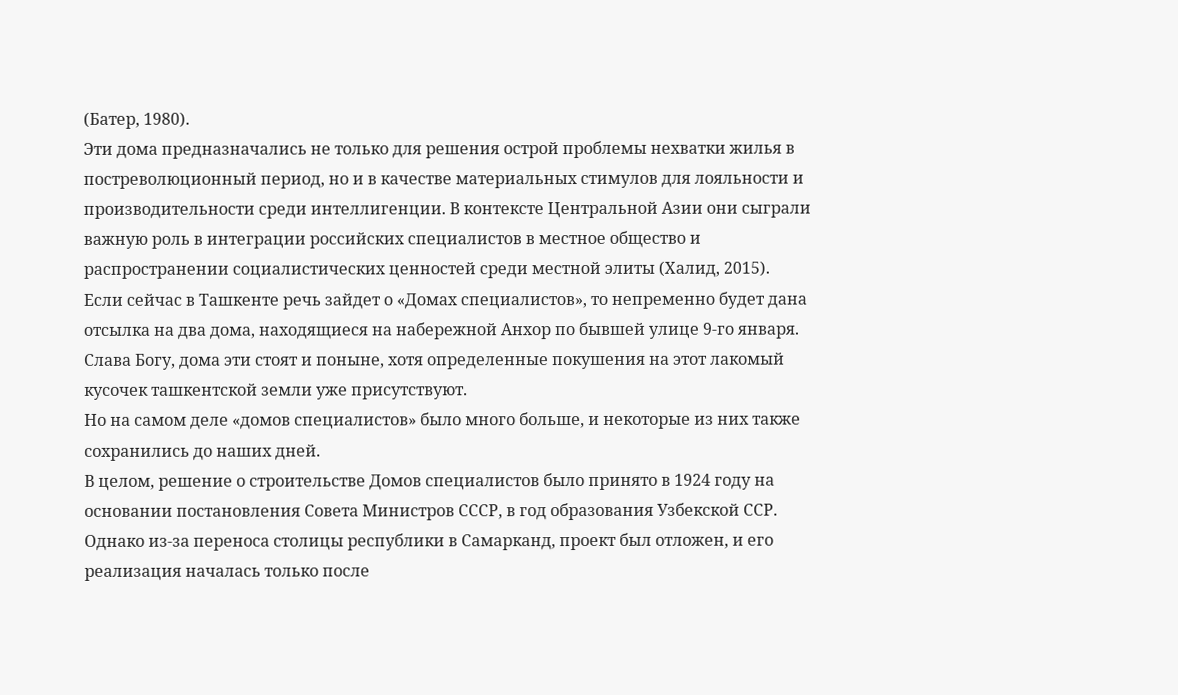(Батер, 1980).
Эти дома предназначались не только для решения острой проблемы нехватки жилья в постреволюционный период, но и в качестве материальных стимулов для лояльности и производительности среди интеллигенции. В контексте Центральной Азии они сыграли важную роль в интеграции российских специалистов в местное общество и распространении социалистических ценностей среди местной элиты (Халид, 2015).
Если сейчас в Ташкенте речь зайдет о «Домах специалистов», то непременно будет дана отсылка на два дома, находящиеся на набережной Анхор по бывшей улице 9-го января. Слава Богу, дома эти стоят и поныне, хотя определенные покушения на этот лакомый кусочек ташкентской земли уже присутствуют.
Но на самом деле «домов специалистов» было много больше, и некоторые из них также сохранились до наших дней.
В целом, решение о строительстве Домов специалистов было принято в 1924 году на основании постановления Совета Министров СССР, в год образования Узбекской ССР. Однако из-за переноса столицы республики в Самарканд, проект был отложен, и его реализация началась только после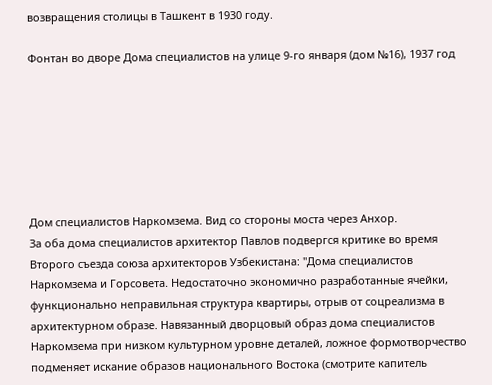возвращения столицы в Ташкент в 1930 году.

Фонтан во дворе Дома специалистов на улице 9-го января (дом №16), 1937 год







Дом специалистов Наркомзема. Вид со стороны моста через Анхор.
За оба дома специалистов архитектор Павлов подвергся критике во время Второго съезда союза архитекторов Узбекистана: "Дома специалистов Наркомзема и Горсовета. Недостаточно экономично разработанные ячейки, функционально неправильная структура квартиры, отрыв от соцреализма в архитектурном образе. Навязанный дворцовый образ дома специалистов Наркомзема при низком культурном уровне деталей, ложное формотворчество подменяет искание образов национального Востока (смотрите капитель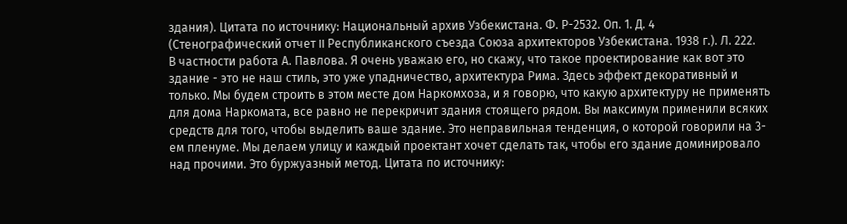здания). Цитата по источнику: Национальный архив Узбекистана. Ф. Р-2532. Оп. 1. Д. 4 (Стенографический отчет II Республиканского съезда Союза архитекторов Узбекистана. 1938 г.). Л. 222.
В частности работа А. Павлова. Я очень уважаю его, но скажу, что такое проектирование как вот это здание - это не наш стиль, это уже упадничество, архитектура Рима. Здесь эффект декоративный и только. Мы будем строить в этом месте дом Наркомхоза, и я говорю, что какую архитектуру не применять для дома Наркомата, все равно не перекричит здания стоящего рядом. Вы максимум применили всяких средств для того, чтобы выделить ваше здание. Это неправильная тенденция, о которой говорили на 3-ем пленуме. Мы делаем улицу и каждый проектант хочет сделать так, чтобы его здание доминировало над прочими. Это буржуазный метод. Цитата по источнику: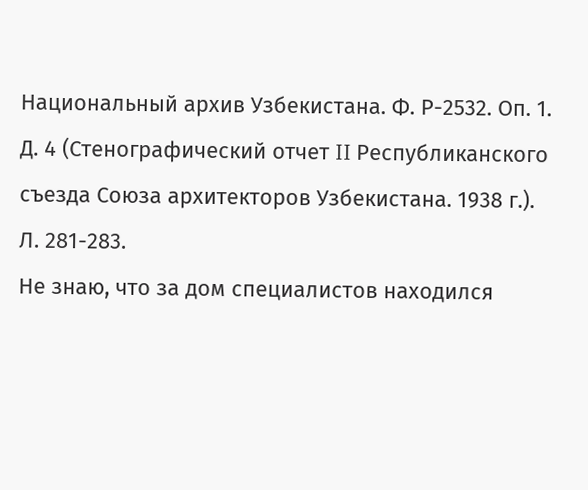Национальный архив Узбекистана. Ф. Р-2532. Оп. 1. Д. 4 (Стенографический отчет II Республиканского съезда Союза архитекторов Узбекистана. 1938 г.). Л. 281-283.
Не знаю, что за дом специалистов находился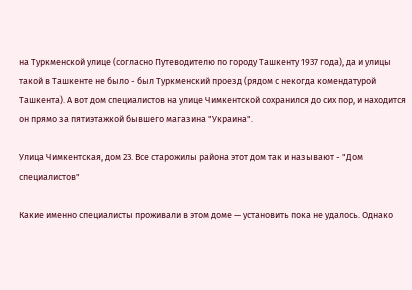на Туркменской улице (согласно Путеводителю по городу Ташкенту 1937 года), да и улицы такой в Ташкенте не было - был Туркменский проезд (рядом с некогда комендатурой Ташкента). А вот дом специалистов на улице Чимкентской сохранился до сих пор, и находится он прямо за пятиэтажкой бывшего магазина "Украина".

Улица Чимкентская, дом 23. Все старожилы района этот дом так и называют - "Дом специалистов"

Какие именно специалисты проживали в этом доме — установить пока не удалось. Однако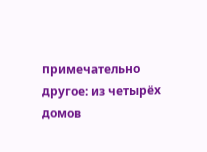примечательно другое: из четырёх домов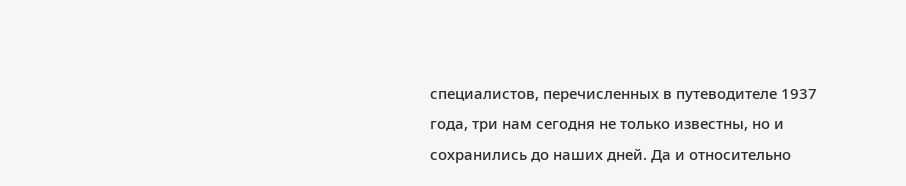специалистов, перечисленных в путеводителе 1937 года, три нам сегодня не только известны, но и сохранились до наших дней. Да и относительно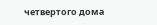четвертого дома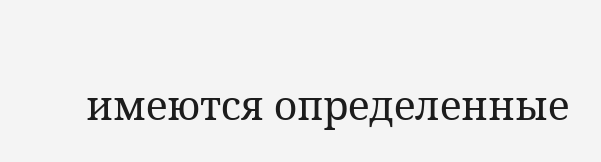имеются определенные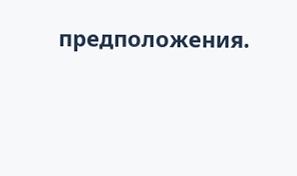предположения.